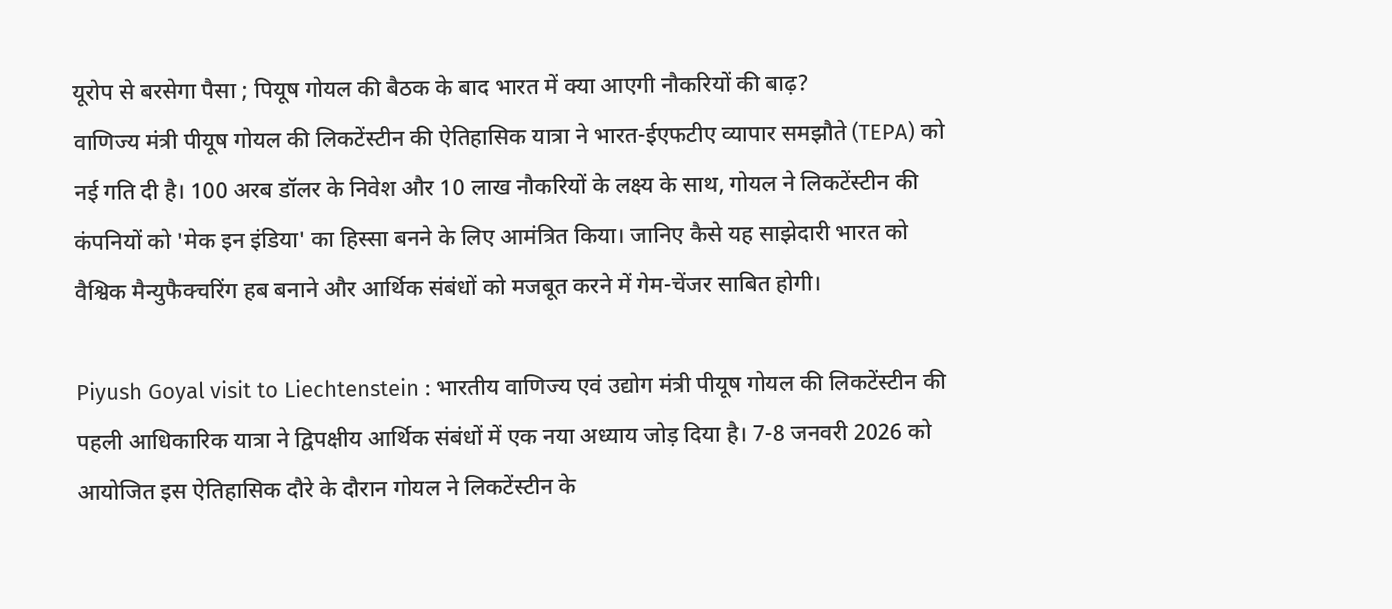यूरोप से बरसेगा पैसा ; पियूष गोयल की बैठक के बाद भारत में क्या आएगी नौकरियों की बाढ़?
वाणिज्य मंत्री पीयूष गोयल की लिकटेंस्टीन की ऐतिहासिक यात्रा ने भारत-ईएफटीए व्यापार समझौते (TEPA) को नई गति दी है। 100 अरब डॉलर के निवेश और 10 लाख नौकरियों के लक्ष्य के साथ, गोयल ने लिकटेंस्टीन की कंपनियों को 'मेक इन इंडिया' का हिस्सा बनने के लिए आमंत्रित किया। जानिए कैसे यह साझेदारी भारत को वैश्विक मैन्युफैक्चरिंग हब बनाने और आर्थिक संबंधों को मजबूत करने में गेम-चेंजर साबित होगी।

Piyush Goyal visit to Liechtenstein : भारतीय वाणिज्य एवं उद्योग मंत्री पीयूष गोयल की लिकटेंस्टीन की पहली आधिकारिक यात्रा ने द्विपक्षीय आर्थिक संबंधों में एक नया अध्याय जोड़ दिया है। 7-8 जनवरी 2026 को आयोजित इस ऐतिहासिक दौरे के दौरान गोयल ने लिकटेंस्टीन के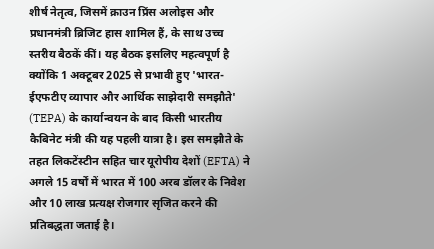शीर्ष नेतृत्व, जिसमें क्राउन प्रिंस अलोइस और प्रधानमंत्री ब्रिजिट हास शामिल हैं, के साथ उच्च स्तरीय बैठकें कीं। यह बैठक इसलिए महत्वपूर्ण है क्योंकि 1 अक्टूबर 2025 से प्रभावी हुए 'भारत-ईएफटीए व्यापार और आर्थिक साझेदारी समझौते' (TEPA) के कार्यान्वयन के बाद किसी भारतीय कैबिनेट मंत्री की यह पहली यात्रा है। इस समझौते के तहत लिकटेंस्टीन सहित चार यूरोपीय देशों (EFTA) ने अगले 15 वर्षों में भारत में 100 अरब डॉलर के निवेश और 10 लाख प्रत्यक्ष रोजगार सृजित करने की प्रतिबद्धता जताई है।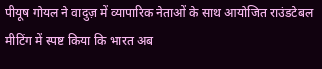पीयूष गोयल ने वादुज़ में व्यापारिक नेताओं के साथ आयोजित राउंडटेबल मीटिंग में स्पष्ट किया कि भारत अब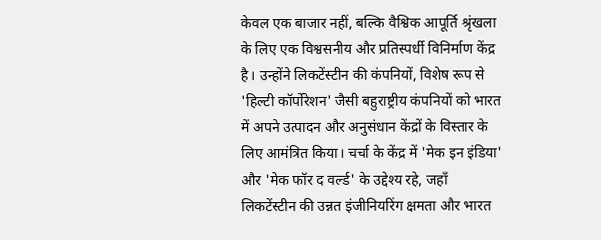केवल एक बाजार नहीं, बल्कि वैश्विक आपूर्ति श्रृंखला के लिए एक विश्वसनीय और प्रतिस्पर्धी विनिर्माण केंद्र है। उन्होंने लिकटेंस्टीन की कंपनियों, विशेष रूप से 'हिल्टी कॉर्पोरेशन' जैसी बहुराष्ट्रीय कंपनियों को भारत में अपने उत्पादन और अनुसंधान केंद्रों के विस्तार के लिए आमंत्रित किया। चर्चा के केंद्र में 'मेक इन इंडिया' और 'मेक फॉर द वर्ल्ड' के उद्देश्य रहे, जहाँ लिकटेंस्टीन की उन्नत इंजीनियरिंग क्षमता और भारत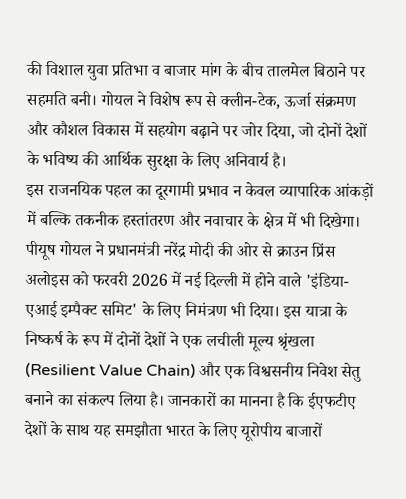की विशाल युवा प्रतिभा व बाजार मांग के बीच तालमेल बिठाने पर सहमति बनी। गोयल ने विशेष रूप से क्लीन-टेक, ऊर्जा संक्रमण और कौशल विकास में सहयोग बढ़ाने पर जोर दिया, जो दोनों देशों के भविष्य की आर्थिक सुरक्षा के लिए अनिवार्य है।
इस राजनयिक पहल का दूरगामी प्रभाव न केवल व्यापारिक आंकड़ों में बल्कि तकनीक हस्तांतरण और नवाचार के क्षेत्र में भी दिखेगा। पीयूष गोयल ने प्रधानमंत्री नरेंद्र मोदी की ओर से क्राउन प्रिंस अलोइस को फरवरी 2026 में नई दिल्ली में होने वाले 'इंडिया-एआई इम्पैक्ट समिट' के लिए निमंत्रण भी दिया। इस यात्रा के निष्कर्ष के रूप में दोनों देशों ने एक लचीली मूल्य श्रृंखला (Resilient Value Chain) और एक विश्वसनीय निवेश सेतु बनाने का संकल्प लिया है। जानकारों का मानना है कि ईएफटीए देशों के साथ यह समझौता भारत के लिए यूरोपीय बाजारों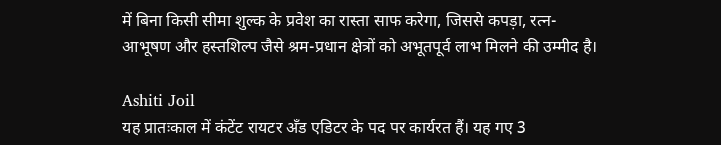में बिना किसी सीमा शुल्क के प्रवेश का रास्ता साफ करेगा, जिससे कपड़ा, रत्न-आभूषण और हस्तशिल्प जैसे श्रम-प्रधान क्षेत्रों को अभूतपूर्व लाभ मिलने की उम्मीद है।

Ashiti Joil
यह प्रातःकाल में कंटेंट रायटर अँड एडिटर के पद पर कार्यरत हैं। यह गए 3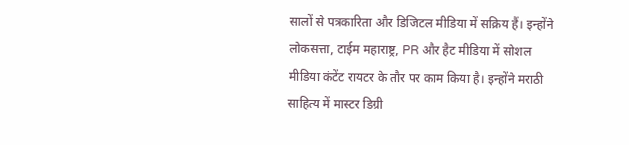सालों से पत्रकारिता और डिजिटल मीडिया में सक्रिय हैं। इन्होंने लोकसत्ता, टाईम महाराष्ट्र, PR और हैट मीडिया में सोशल मीडिया कंटेंट रायटर के तौर पर काम किया है। इन्होंने मराठी साहित्य में मास्टर डिग्री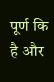पूर्ण कि है और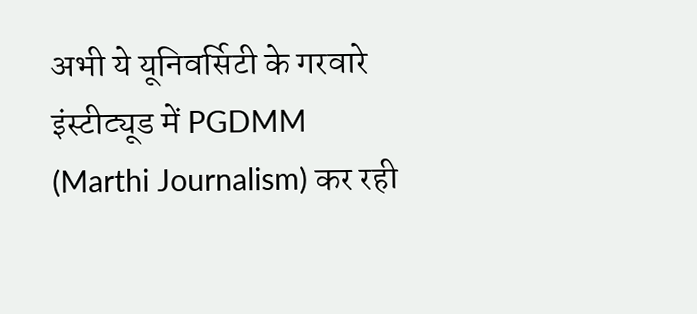अभी ये यूनिवर्सिटी के गरवारे इंस्टीट्यूड में PGDMM (Marthi Journalism) कर रही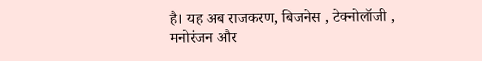है। यह अब राजकरण, बिजनेस , टेक्नोलॉजी , मनोरंजन और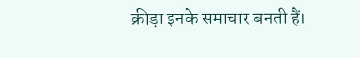क्रीड़ा इनके समाचार बनती हैं।